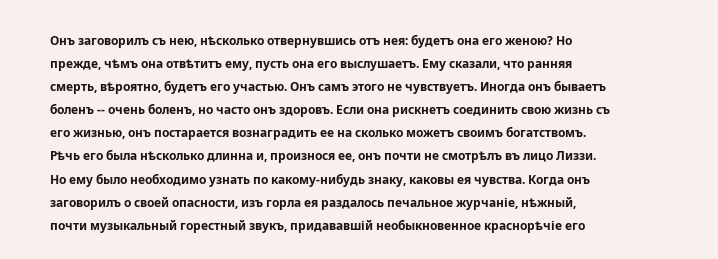Онъ заговорилъ съ нею, нѣсколько отвернувшись отъ нея: будетъ она его женою? Но прежде, чѣмъ она отвѣтитъ ему, пусть она его выслушаетъ. Ему сказали, что ранняя смерть, вѣроятно, будетъ его участью. Онъ самъ этого не чувствуетъ. Иногда онъ бываетъ боленъ -- очень боленъ, но часто онъ здоровъ. Если она рискнетъ соединить свою жизнь съ его жизнью, онъ постарается вознаградить ее на сколько можетъ своимъ богатствомъ. Рѣчь его была нѣсколько длинна и, произнося ее, онъ почти не смотрѣлъ въ лицо Лиззи.
Но ему было необходимо узнать по какому-нибудь знаку, каковы ея чувства. Когда онъ заговорилъ о своей опасности, изъ горла ея раздалось печальное журчаніе, нѣжный, почти музыкальный горестный звукъ, придававшій необыкновенное краснорѣчіе его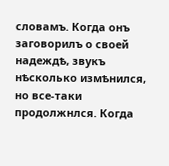словамъ. Когда онъ заговорилъ о своей надеждѣ, звукъ нѣсколько измѣнился, но все-таки продолжнлся. Когда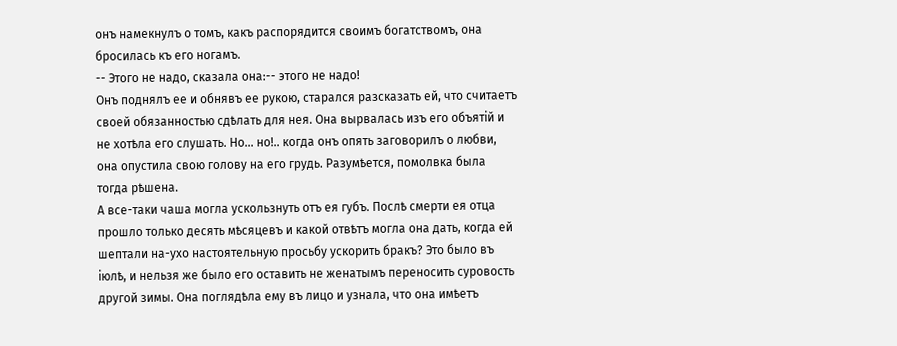онъ намекнулъ о томъ, какъ распорядится своимъ богатствомъ, она бросилась къ его ногамъ.
-- Этого не надо, сказала она:-- этого не надо!
Онъ поднялъ ее и обнявъ ее рукою, старался разсказать ей, что считаетъ своей обязанностью сдѣлать для нея. Она вырвалась изъ его объятій и не хотѣла его слушать. Но... но!.. когда онъ опять заговорилъ о любви, она опустила свою голову на его грудь. Разумѣется, помолвка была тогда рѣшена.
А все-таки чаша могла ускользнуть отъ ея губъ. Послѣ смерти ея отца прошло только десять мѣсяцевъ и какой отвѣтъ могла она дать, когда ей шептали на-ухо настоятельную просьбу ускорить бракъ? Это было въ іюлѣ, и нельзя же было его оставить не женатымъ переносить суровость другой зимы. Она поглядѣла ему въ лицо и узнала, что она имѣетъ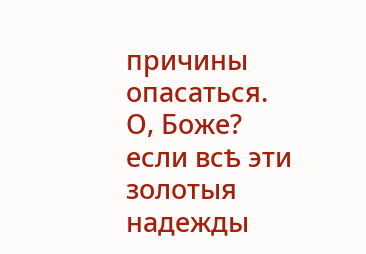причины опасаться. О, Боже? если всѣ эти золотыя надежды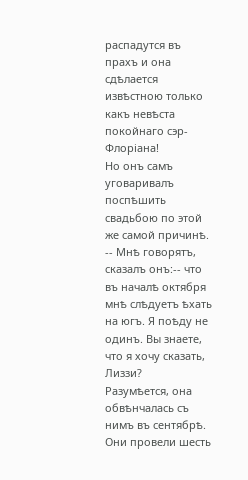распадутся въ прахъ и она сдѣлается извѣстною только какъ невѣста покойнаго сэр-Флоріана!
Но онъ самъ уговаривалъ поспѣшить свадьбою по этой же самой причинѣ.
-- Мнѣ говорятъ, сказалъ онъ:-- что въ началѣ октября мнѣ слѣдуетъ ѣхать на югъ. Я поѣду не одинъ. Вы знаете, что я хочу сказать, Лиззи?
Разумѣется, она обвѣнчалась съ нимъ въ сентябрѣ. Они провели шесть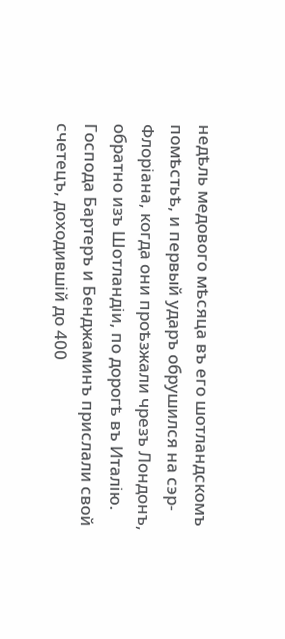недѣль медового мѣсяца въ его шотландскомъ помѣстьѣ, и первый ударъ обрушился на сэр-Флоріана, когда они проѣзжали чрезъ Лондонъ, обратно изъ Шотландіи, по дорогѣ въ Италію. Господа Бартеръ и Бенджаминъ прислали свой счетецъ, доходившій до 400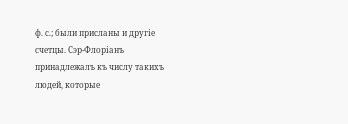ф. с.; были присланы и другіе счетцы. Сэр-Флоріанъ принадлежалъ къ числу такихъ людей, которые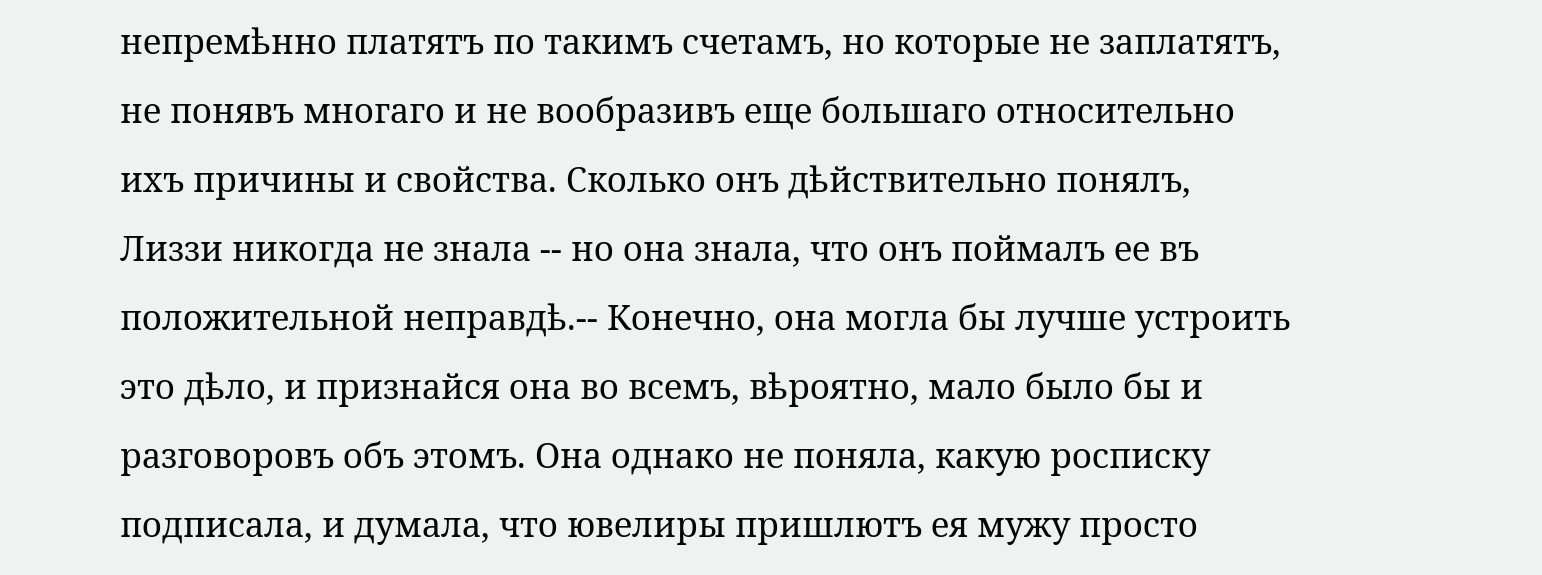непремѣнно платятъ по такимъ счетамъ, но которые не заплатятъ, не понявъ многаго и не вообразивъ еще большаго относительно ихъ причины и свойства. Сколько онъ дѣйствительно понялъ, Лиззи никогда не знала -- но она знала, что онъ поймалъ ее въ положительной неправдѣ.-- Конечно, она могла бы лучше устроить это дѣло, и признайся она во всемъ, вѣроятно, мало было бы и разговоровъ объ этомъ. Она однако не поняла, какую росписку подписала, и думала, что ювелиры пришлютъ ея мужу просто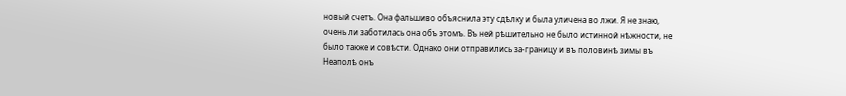новый счетъ. Она фальшиво объяснила эту сдѣлку и была уличена во лжи. Я не знаю, очень ли заботилась она объ этомъ. Въ ней рѣшительно не было истинной нѣжности, не было также и совѣсти. Однако они отправились за-границу и въ половинѣ зимы въ Неаполѣ онъ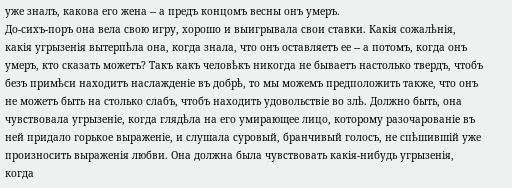уже зналъ, какова его жена -- а предъ концомъ весны онъ умеръ.
До-сихъ-поръ она вела свою игру, хорошо и выигрывала свои ставки. Какія сожалѣнія, какія угрызенія вытерпѣла она, когда знала, что онъ оставляетъ ее -- а потомъ, когда онъ умеръ, кто сказать можетъ? Такъ какъ человѣкъ никогда не бываетъ настолько твердъ, чтобъ безъ примѣси находитъ наслажденіе въ добрѣ, то мы можемъ предположить также, что онъ не можетъ быть на столько слабъ, чтобъ находить удовольствіе во злѣ. Должно быть, она чувствовала угрызеніе, когда глядѣла на его умирающее лицо, которому разочарованіе въ ней придало горькое выраженіе, и слушала суровый, бранчивый голосъ, не спѣшившій уже произносить выраженія любви. Она должна была чувствовать какія-нибудь угрызенія, когда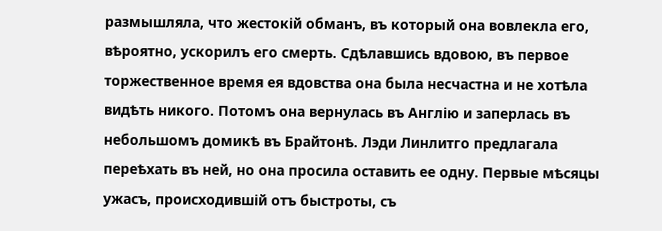размышляла, что жестокій обманъ, въ который она вовлекла его, вѣроятно, ускорилъ его смерть. Сдѣлавшись вдовою, въ первое торжественное время ея вдовства она была несчастна и не хотѣла видѣть никого. Потомъ она вернулась въ Англію и заперлась въ небольшомъ домикѣ въ Брайтонѣ. Лэди Линлитго предлагала переѣхать въ ней, но она просила оставить ее одну. Первые мѣсяцы ужасъ, происходившій отъ быстроты, съ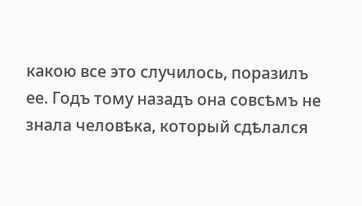какою все это случилось, поразилъ ее. Годъ тому назадъ она совсѣмъ не знала человѣка, который сдѣлался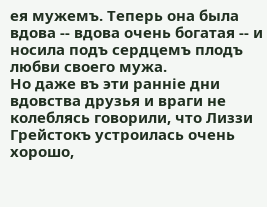ея мужемъ. Теперь она была вдова -- вдова очень богатая -- и носила подъ сердцемъ плодъ любви своего мужа.
Но даже въ эти ранніе дни вдовства друзья и враги не колеблясь говорили, что Лиззи Грейстокъ устроилась очень хорошо,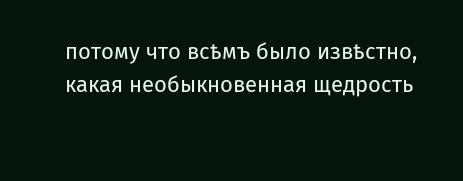потому что всѣмъ было извѣстно, какая необыкновенная щедрость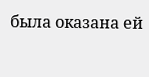была оказана ей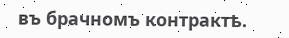въ брачномъ контрактѣ.